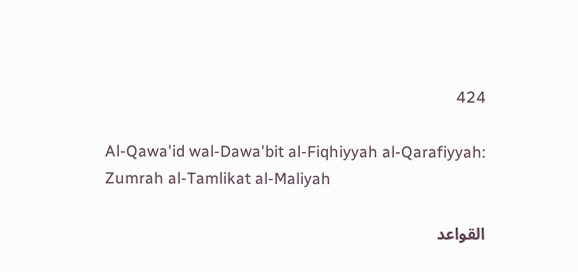424

Al-Qawa'id wal-Dawa'bit al-Fiqhiyyah al-Qarafiyyah: Zumrah al-Tamlikat al-Maliyah

القواعد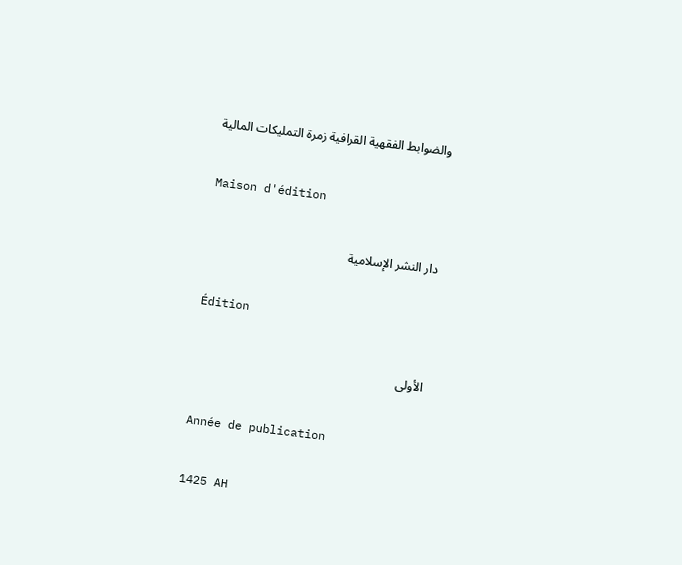والضوابط الفقهية القرافية زمرة التمليكات المالية

Maison d'édition

دار النشر الإسلامية

Édition

الأولى

Année de publication

1425 AH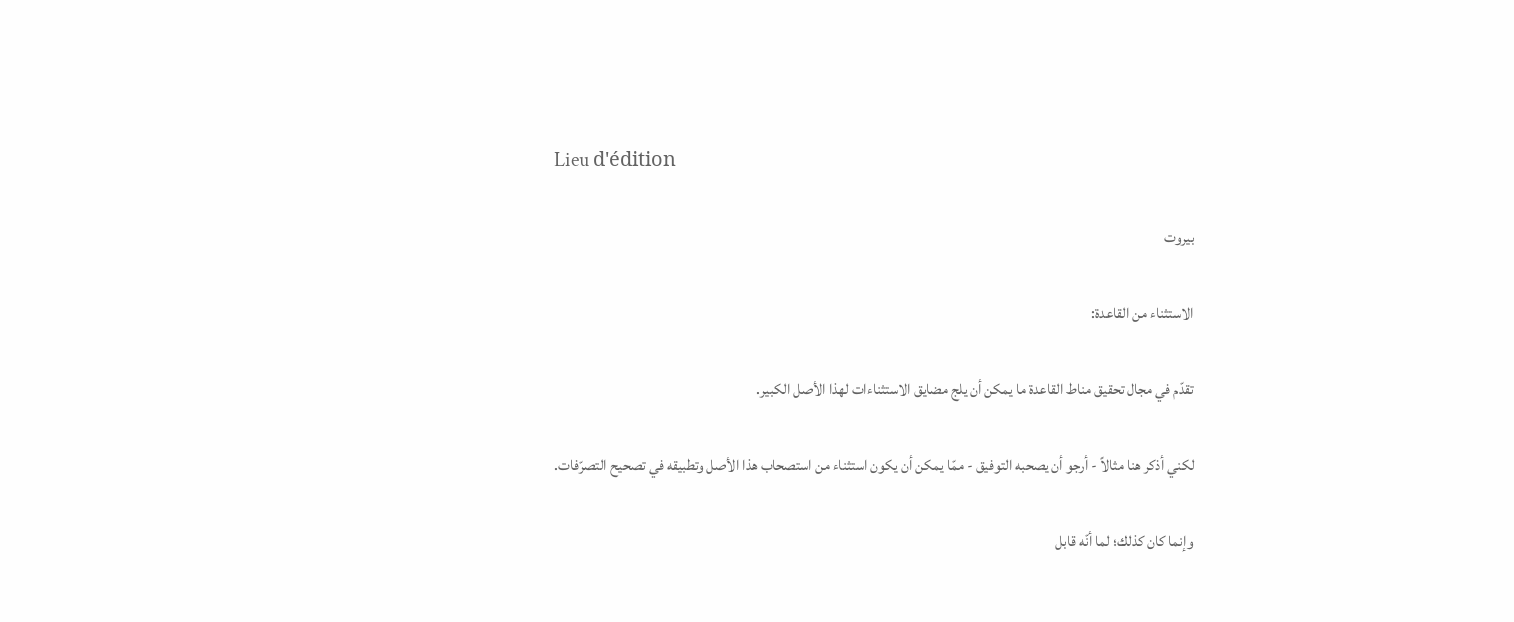Lieu d'édition

بيروت

الاستثناء من القاعدة:

تقدّم في مجال تحقيق مناط القاعدة ما يمكن أن يلج مضايق الاستثناءات لهذا الأصل الكبير.

لكني أذكر هنا مثالاً - أرجو أن يصحبه التوفيق - ممّا يمكن أن يكون استثناء من استصحاب هذا الأصل وتطبيقه في تصحيح التصرّفات.

وإنما كان كذلك؛ لما أنّه قابل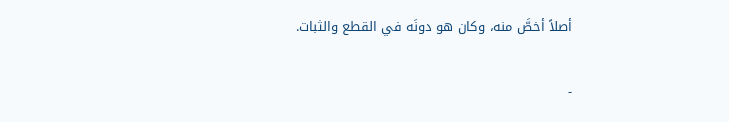أصلاً أخصَّ منه، وكان هو دونَه في القطع والثبات.

-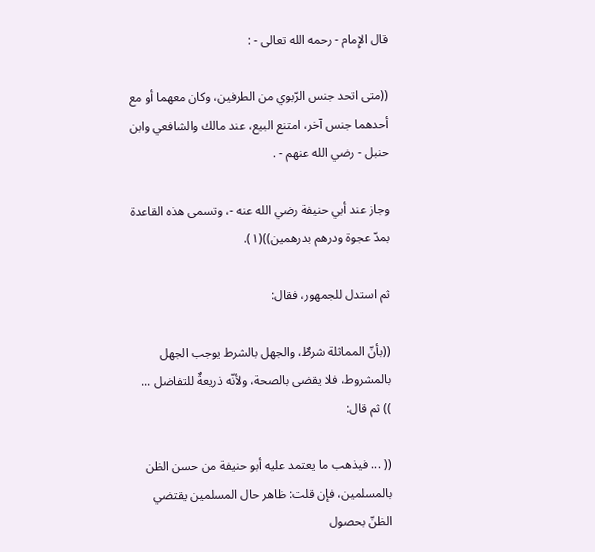قال الإِمام - رحمه الله تعالى - :

((متى اتحد جنس الرّبوي من الطرفين، وكان معهما أو مع أحدهما جنس آخر، امتنع البيع، عند مالك والشافعي وابن حنبل - رضي الله عنهم - .

وجاز عند أبي حنيفة رضي الله عنه -، وتسمى هذه القاعدة بمدّ عجوة ودرهم بدرهمین))(١).

ثم استدل للجمهور، فقال:

((بأنّ المماثلة شرطٌ، والجهل بالشرط يوجب الجهل بالمشروط، فلا يقضى بالصحة، ولأنّه ذريعةٌ للتفاضل ... )) ثم قال:

(( ... فيذهب ما يعتمد عليه أبو حنيفة من حسن الظن بالمسلمين، فإن قلت: ظاهر حال المسلمين يقتضي الظنّ بحصول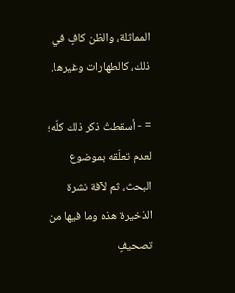المماثلة، والظن كافٍ في ذلك، کالطهارات وغيرها.

= - أسقطتُ ذكر ذلك كلّه؛ لعدم تعلّقه بموضوع البحث، ثم لآفة نشرة الذخيرة هذه وما فيها من تصحيفٍ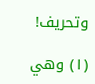وتحريف!

(١) وهي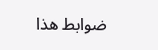ضوابط هذا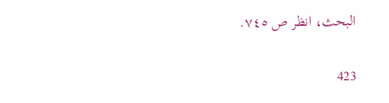البحث، انظر ص ٧٤٥.

423